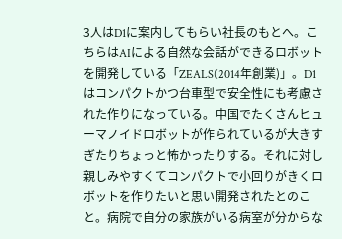3人はD1に案内してもらい社長のもとへ。こちらはAIによる自然な会話ができるロボットを開発している「ZEALS(2014年創業)」。D1はコンパクトかつ台車型で安全性にも考慮された作りになっている。中国でたくさんヒューマノイドロボットが作られているが大きすぎたりちょっと怖かったりする。それに対し親しみやすくてコンパクトで小回りがきくロボットを作りたいと思い開発されたとのこと。病院で自分の家族がいる病室が分からな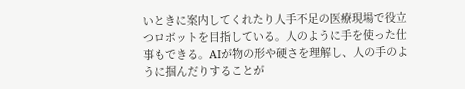いときに案内してくれたり人手不足の医療現場で役立つロボットを目指している。人のように手を使った仕事もできる。AIが物の形や硬さを理解し、人の手のように掴んだりすることが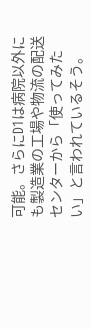可能。さらにD1は病院以外にも製造業の工場や物流の配送センターから「使ってみたい」と言われているそう。